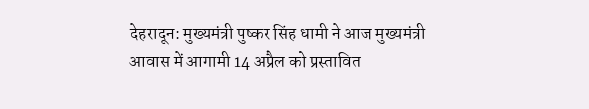देहरादून: मुख्यमंत्री पुष्कर सिंह धामी ने आज मुख्यमंत्री आवास में आगामी 14 अप्रैल को प्रस्तावित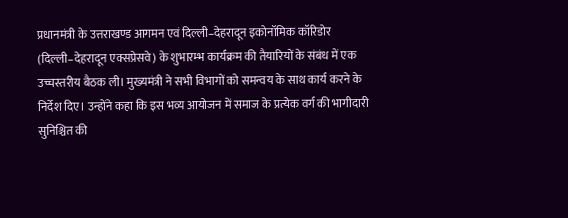प्रधानमंत्री के उत्तराखण्ड आगमन एवं दिल्ली–देहरादून इकोनॉमिक कॉरिडोर (दिल्ली–देहरादून एक्सप्रेसवे) के शुभारम्भ कार्यक्रम की तैयारियों के संबंध में एक उच्चस्तरीय बैठक ली। मुख्यमंत्री ने सभी विभागों को समन्वय के साथ कार्य करने के निर्देश दिए। उन्होंने कहा कि इस भव्य आयोजन में समाज के प्रत्येक वर्ग की भागीदारी सुनिश्चित की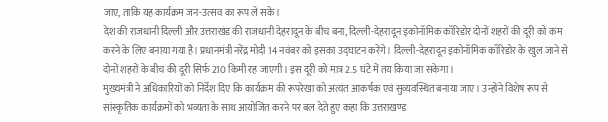जाए, ताकि यह कार्यक्रम जन-उत्सव का रूप ले सके।
देश की राजधानी दिल्ली और उत्तराखंड की राजधानी देहरादून के बीच बना, दिल्ली-देहरादून इकोनॉमिक कॉरिडोर दोनों शहरों की दूरी को कम करने के लिए बनाया गया है। प्रधानमंत्री नरेंद्र मोदी 14 नवंबर को इसका उद्घाटन करेंगे। दिल्ली-देहरादून इकोनॉमिक कॉरिडोर के खुल जाने से दोनों शहरों के बीच की दूरी सिर्फ 210 किमी रह जाएगी। इस दूरी को मात्र 2.5 घंटे में तय किया जा सकेगा।
मुख्यमंत्री ने अधिकारियों को निर्देश दिए कि कार्यक्रम की रूपरेखा को अत्यंत आकर्षक एवं सुव्यवस्थित बनाया जाए। उन्होंने विशेष रूप से सांस्कृतिक कार्यक्रमों को भव्यता के साथ आयोजित करने पर बल देते हुए कहा कि उत्तराखण्ड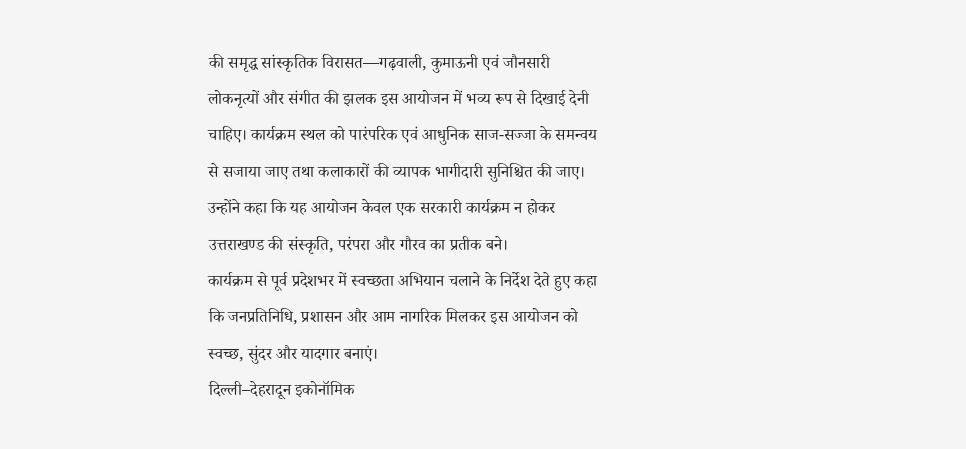की समृद्ध सांस्कृतिक विरासत—गढ़वाली, कुमाऊनी एवं जौनसारी लोकनृत्यों और संगीत की झलक इस आयोजन में भव्य रूप से दिखाई देनी चाहिए। कार्यक्रम स्थल को पारंपरिक एवं आधुनिक साज-सज्जा के समन्वय से सजाया जाए तथा कलाकारों की व्यापक भागीदारी सुनिश्चित की जाए। उन्होंने कहा कि यह आयोजन केवल एक सरकारी कार्यक्रम न होकर उत्तराखण्ड की संस्कृति, परंपरा और गौरव का प्रतीक बने।
कार्यक्रम से पूर्व प्रदेशभर में स्वच्छता अभियान चलाने के निर्देश देते हुए कहा कि जनप्रतिनिधि, प्रशासन और आम नागरिक मिलकर इस आयोजन को स्वच्छ, सुंदर और यादगार बनाएं।
दिल्ली–देहरादून इकोनॉमिक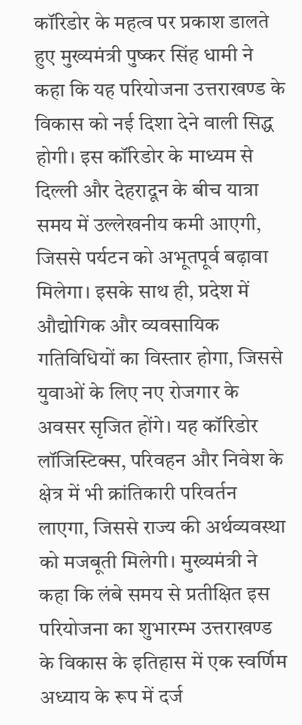कॉरिडोर के महत्व पर प्रकाश डालते हुए मुख्यमंत्री पुष्कर सिंह धामी ने कहा कि यह परियोजना उत्तराखण्ड के विकास को नई दिशा देने वाली सिद्ध होगी। इस कॉरिडोर के माध्यम से दिल्ली और देहरादून के बीच यात्रा समय में उल्लेखनीय कमी आएगी, जिससे पर्यटन को अभूतपूर्व बढ़ावा मिलेगा। इसके साथ ही, प्रदेश में औद्योगिक और व्यवसायिक गतिविधियों का विस्तार होगा, जिससे युवाओं के लिए नए रोजगार के अवसर सृजित होंगे। यह कॉरिडोर लॉजिस्टिक्स, परिवहन और निवेश के क्षेत्र में भी क्रांतिकारी परिवर्तन लाएगा, जिससे राज्य की अर्थव्यवस्था को मजबूती मिलेगी। मुख्यमंत्री ने कहा कि लंबे समय से प्रतीक्षित इस परियोजना का शुभारम्भ उत्तराखण्ड के विकास के इतिहास में एक स्वर्णिम अध्याय के रूप में दर्ज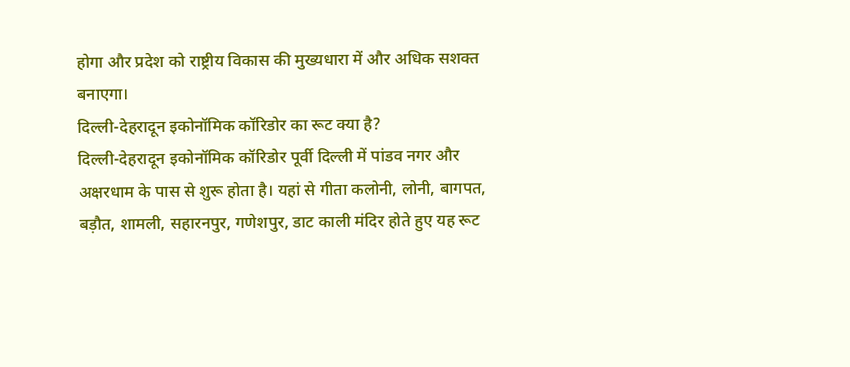होगा और प्रदेश को राष्ट्रीय विकास की मुख्यधारा में और अधिक सशक्त बनाएगा।
दिल्ली-देहरादून इकोनॉमिक कॉरिडोर का रूट क्या है?
दिल्ली-देहरादून इकोनॉमिक कॉरिडोर पूर्वी दिल्ली में पांडव नगर और अक्षरधाम के पास से शुरू होता है। यहां से गीता कलोनी, लोनी, बागपत, बड़ौत, शामली, सहारनपुर, गणेशपुर, डाट काली मंदिर होते हुए यह रूट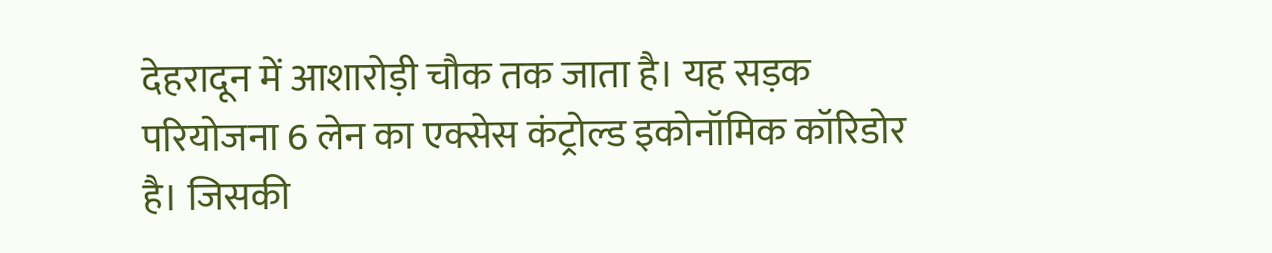देहरादून में आशारोड़ी चौक तक जाता है। यह सड़क परियोजना 6 लेन का एक्सेस कंट्रोल्ड इकोनॉमिक कॉरिडोर है। जिसकी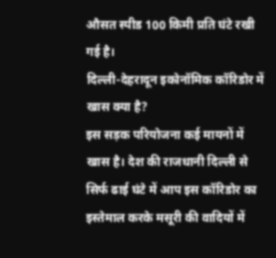औसत स्पीड 100 किमी प्रति घंटे रखी गई है।
दिल्ली-देहरादून इकोनॉमिक कॉरिडोर में खास क्या है?
इस सड़क परियोजना कई मायनों में खास है। देश की राजधानी दिल्ली से सिर्फ ढाई घंटे में आप इस कॉरिडोर का इस्तेमाल करके मसूरी की वादियों में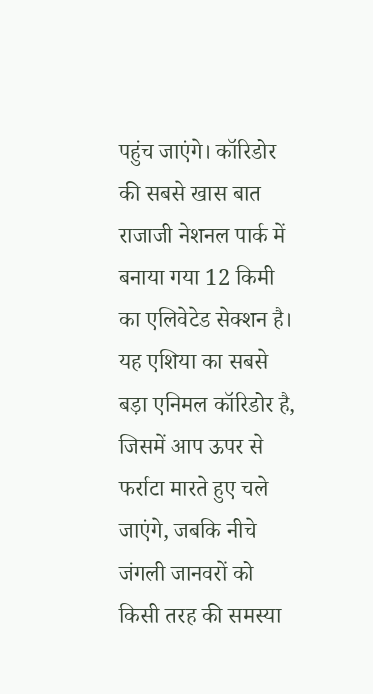पहुंच जाएंगे। कॉरिडोर की सबसे खास बात राजाजी नेशनल पार्क में बनाया गया 12 किमी का एलिवेटेड सेक्शन है। यह एशिया का सबसे बड़ा एनिमल कॉरिडोर है, जिसमें आप ऊपर से फर्राटा मारते हुए चले जाएंगे, जबकि नीचे जंगली जानवरों को किसी तरह की समस्या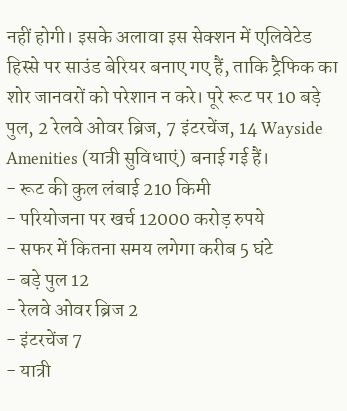नहीं होगी। इसके अलावा इस सेक्शन में एलिवेटेड हिस्से पर साउंड बेरियर बनाए गए हैं, ताकि ट्रैफिक का शोर जानवरों को परेशान न करे। पूरे रूट पर 10 बड़े पुल, 2 रेलवे ओवर ब्रिज, 7 इंटरचेंज, 14 Wayside Amenities (यात्री सुविधाएं) बनाई गई हैं।
- रूट की कुल लंबाई 210 किमी
- परियोजना पर खर्च 12000 करोड़ रुपये
- सफर में कितना समय लगेगा करीब 5 घंटे
- बड़े पुल 12
- रेलवे ओवर ब्रिज 2
- इंटरचेंज 7
- यात्री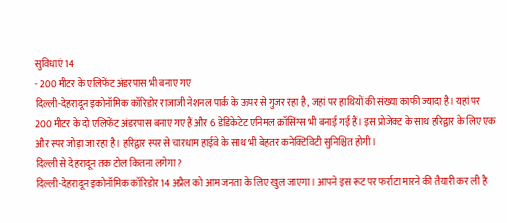सुविधाएं 14
- 200 मीटर के एलिफेंट अंडरपास भी बनाए गए
दिल्ली-देहरादून इकोनॉमिक कॉरिडोर राजाजी नेशनल पार्क के ऊपर से गुजर रहा है, जहां पर हाथियों की संख्या काफी ज्यादा है। यहां पर 200 मीटर के दो एलिफेंट अंडरपास बनाए गए हैं और 6 डेडिकेटेट एनिमल क्रॉसिंग्स भी बनाई गई हैं। इस प्रोजेक्ट के साथ हरिद्वार के लिए एक और स्पर जोड़ा जा रहा है। हरिद्वार स्पर से चारधाम हाईवे के साथ भी बेहतर कनेक्टिविटी सुनिश्चित होगी।
दिल्ली से देहरादून तक टोल कितना लगेगा?
दिल्ली-देहरादून इकोनॉमिक कॉरिडोर 14 अप्रैल को आम जनता के लिए खुल जाएगा। आपने इस रूट पर फर्राटा मारने की तैयारी कर ली है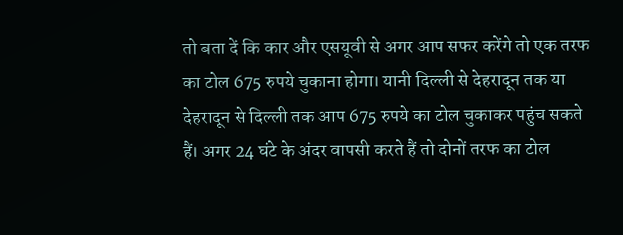तो बता दें कि कार और एसयूवी से अगर आप सफर करेंगे तो एक तरफ का टोल 675 रुपये चुकाना होगा। यानी दिल्ली से देहरादून तक या देहरादून से दिल्ली तक आप 675 रुपये का टोल चुकाकर पहुंच सकते हैं। अगर 24 घंटे के अंदर वापसी करते हैं तो दोनों तरफ का टोल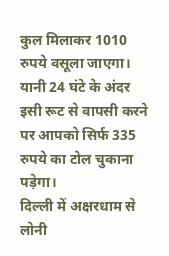कुल मिलाकर 1010 रुपये वसूला जाएगा। यानी 24 घंटे के अंदर इसी रूट से वापसी करने पर आपको सिर्फ 335 रुपये का टोल चुकाना पड़ेगा।
दिल्ली में अक्षरधाम से लोनी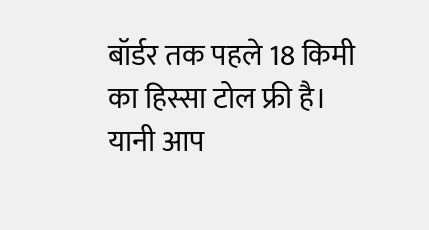बॉर्डर तक पहले 18 किमी का हिस्सा टोल फ्री है। यानी आप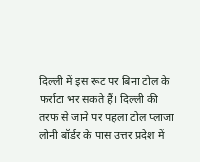दिल्ली में इस रूट पर बिना टोल के फर्राटा भर सकते हैं। दिल्ली की तरफ से जाने पर पहला टोल प्लाजा लोनी बॉर्डर के पास उत्तर प्रदेश में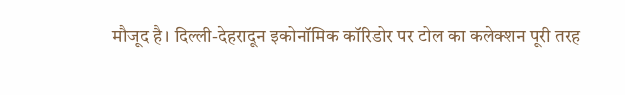मौजूद है। दिल्ली-देहरादून इकोनॉमिक कॉरिडोर पर टोल का कलेक्शन पूरी तरह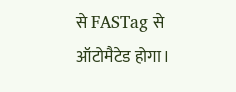से FASTag से ऑटोमैटेड होगा।